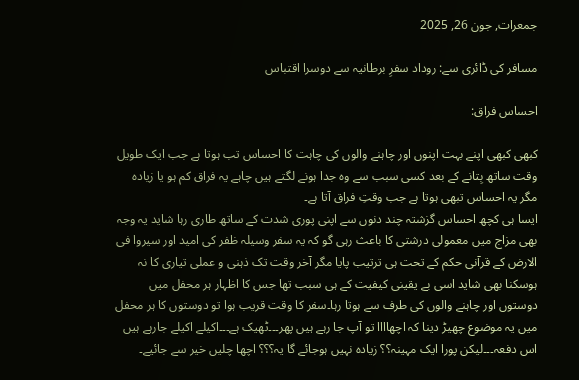جمعرات, جون 26, 2025

مسافر کی ڈائری سے: روداد سفرِ برطانیہ سے دوسرا اقتباس

احساس فراق:

کبھی کبھی اپنے بہت اپنوں اور چاہنے والوں کی چاہت کا احساس تب ہوتا ہے جب ایک طویل وقت ساتھ بِتانے کے بعد کسی سبب سے وہ جدا ہونے لگتے ہیں چاہے یہ فراق کم ہو یا زیادہ مگر یہ احساس تبھی ہوتا ہے جب وقتِ فراق آتا ہے۔
ایسا ہی کچھ احساس گزشتہ چند دنوں سے اپنی پوری شدت کے ساتھ طاری رہا شاید یہ وجہ بھی مزاج میں معمولی درشتی کا باعث رہی گو کہ یہ سفر وسیلہ ظفر کی امید اور سیروا فی الارض کے قرآنی حکم کے تحت ہی ترتیب پایا مگر آخر وقت تک ذہنی و عملی تیاری کا نہ ہوسکنا بھی شاید اسی بے یقینی کیفیت کے ہی سبب تھا جس کا اظہار ہر محفل میں دوستوں اور چاہنے والوں کی طرف سے ہوتا رہا۔سفر کا وقت قریب ہوا تو دوستوں کا ہر محفل میں یہ موضوع چھیڑ دینا کہ اچھاااا تو آپ جا رہے ہیں پھر۔۔۔ٹھیک ہے۔۔۔اکیلے اکیلے جارہے ہیں اس دفعہ۔۔۔لیکن پورا ایک مہینہ؟؟ زیادہ نہیں ہوجائے گا یہ؟؟؟ اچھا چلیں خیر سے جائیے۔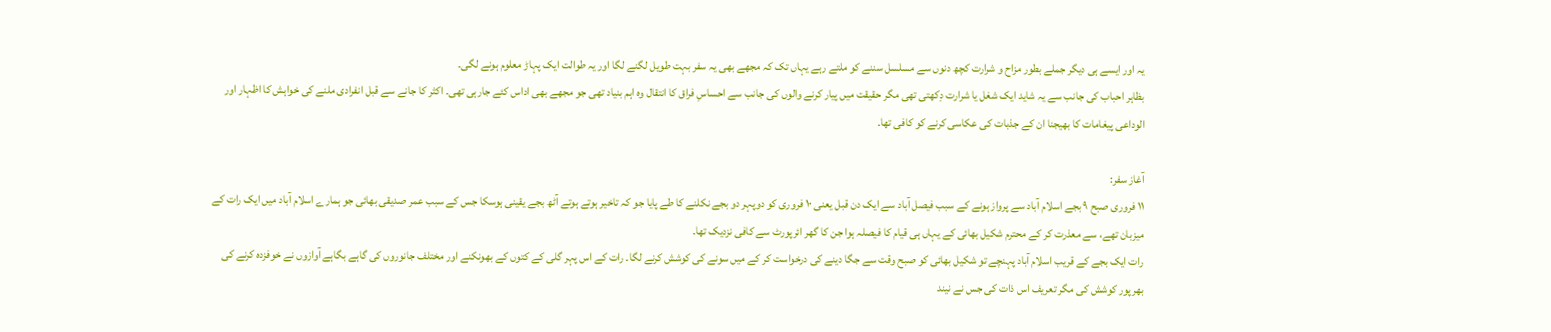یہ اور ایسے ہی دیگر جملے بطور مزاح و شرارت کچھ دنوں سے مسلسل سننے کو ملتے رہے یہاں تک کہ مجھے بھی یہ سفر بہت طویل لگنے لگا اور یہ طوالت ایک پہاڑ معلوم ہونے لگی۔
بظاہر احباب کی جانب سے یہ شاید ایک شغل یا شرارت دِکھتی تھی مگر حقیقت میں پیار کرنے والوں کی جانب سے احساسِ فراق کا انتقال وہ اہم بنیاد تھی جو مجھے بھی اداس کئے جارہی تھی۔ اکثر کا جانے سے قبل انفرادی ملنے کی خواہش کا اظہار اور الوداعی پیغامات کا بھیجنا ان کے جذبات کی عکاسی کرنے کو کافی تھا۔

آغاز سفر:
۱۱ فروری صبح ۹ بجے اسلام آباد سے پرواز ہونے کے سبب فیصل آباد سے ایک دن قبل یعنی ۱۰ فروری کو دوپہر دو بجے نکلنے کا طے پایا جو کہ تاخیر ہوتے ہوتے آٹھ بجے یقینی ہوسکا جس کے سبب عمر صدیقی بھائی جو ہمارے اسلام آباد میں ایک رات کے میزبان تھے، سے معذرت کر کے محترم شکیل بھائی کے یہاں ہی قیام کا فیصلہ ہوا جن کا گھر ائرپورٹ سے کافی نزدیک تھا۔
رات ایک بجے کے قریب اسلام آباد پہنچے تو شکیل بھائی کو صبح وقت سے جگا دینے کی درخواست کر کے میں سونے کی کوشش کرنے لگا۔ رات کے اس پہر گلی کے کتوں کے بھونکنے اور مختلف جانوروں کی گاہے بگاہے آوازوں نے خوفزدہ کرنے کی بھرپور کوشش کی مگر تعریف اس ذات کی جس نے نیند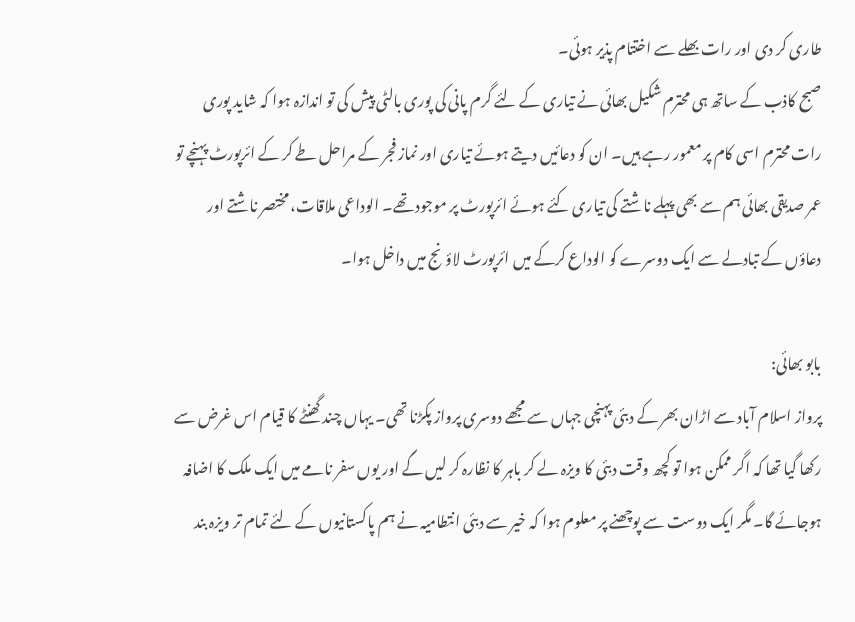طاری کر دی اور رات بھلے سے اختتام پذیر ہوئی۔
صبح کاذب کے ساتھ ہی محترم شکیل بھائی نے تیاری کے لئے گرم پانی کی پوری بالٹی پیش کی تو اندازہ ہوا کہ شاید پوری رات محترم اسی کام پر معمور رہے ہیں۔ ان کو دعائیں دیتے ہوئے تیاری اور نماز فجر کے مراحل طے کر کے ائرپورٹ پہنچے تو عمر صدیقی بھائی ہم سے بھی پہلے ناشتے کی تیاری کئے ہوئے ائرپورٹ پر موجود تھے۔ الوداعی ملاقات، مختصر ناشتے اور دعاؤں کے تبادلے سے ایک دوسرے کو الوداع کرکے میں ائرپورٹ لاؤنج میں داخل ہوا۔

بابو بھائی:
پرواز اسلام آباد سے اڑان بھر کے دبئی پہنچی جہاں سے مجھے دوسری پرواز پکڑنا تھی۔ یہاں چند گھنٹے کا قیام اس غرض سے رکھا گیا تھا کہ اگر ممکن ہوا تو کچھ وقت دبئی کا ویزہ لے کر باہر کا نظارہ کر لیں گے اور یوں سفر نامے میں ایک ملک کا اضافہ ہوجائے گا۔ مگر ایک دوست سے پوچھنے پر معلوم ہوا کہ خیر سے دبئی انتطامیہ نے ہم پاکستانیوں کے لئے تمام تر ویزہ بند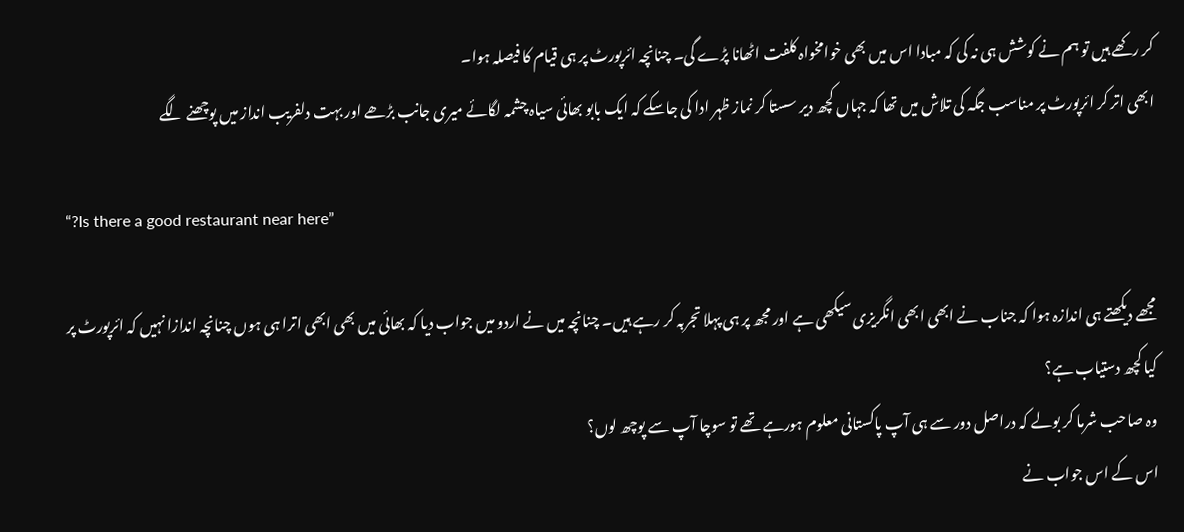کر رکھے ہیں تو ہم نے کوشش ہی نہ کی کہ مبادا اس میں بھی خوامخواہ کلفت اٹھانا پڑے گی۔ چنانچہ ائرپورٹ پر ہی قیام کا فیصلہ ہوا۔
ابھی اتر کر ائرپورٹ پر مناسب جگہ کی تلاش میں تھا کہ جہاں کچھ دیر سستا کر نماز ظہر ادا کی جاسکے کہ ایک بابو بھائی سیاہ چشمہ لگائے میری جانب بڑھے اور بہت دلفریب انداز میں پوچھنے لگے

“?Is there a good restaurant near here”

مجھے دیکھتے ہی اندازہ ہوا کہ جناب نے ابھی ابھی انگریزی سیکھی ہے اور مجھ پر ہی پہلا تجربہ کر رہے ہیں۔ چنانچہ میں نے اردو میں جواب دیا کہ بھائی میں بھی ابھی اترا ہی ہوں چنانچہ اندازا نہیں کہ ائرپورٹ پر کیا کچھ دستیاب ہے؟
وہ صاحب شرما کر بولے کہ دراصل دور سے ہی آپ پاکستانی معلوم ہورہے تھے تو سوچا آپ سے پوچھ لوں؟
اس کے اس جواب نے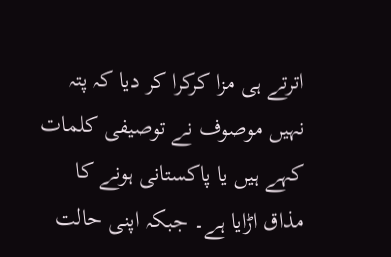اترتے ہی مزا کرکرا کر دیا کہ پتہ نہیں موصوف نے توصیفی کلمات کہے ہیں یا پاکستانی ہونے کا مذاق اڑایا ہے۔ جبکہ اپنی حالت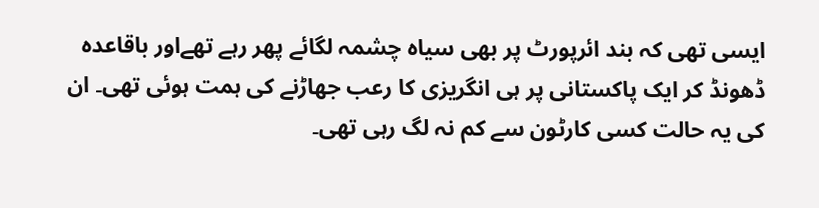ایسی تھی کہ بند ائرپورٹ پر بھی سیاہ چشمہ لگائے پھر رہے تھےاور باقاعدہ ڈھونڈ کر ایک پاکستانی پر ہی انگریزی کا رعب جھاڑنے کی ہمت ہوئی تھی۔ ان کی یہ حالت کسی کارٹون سے کم نہ لگ رہی تھی۔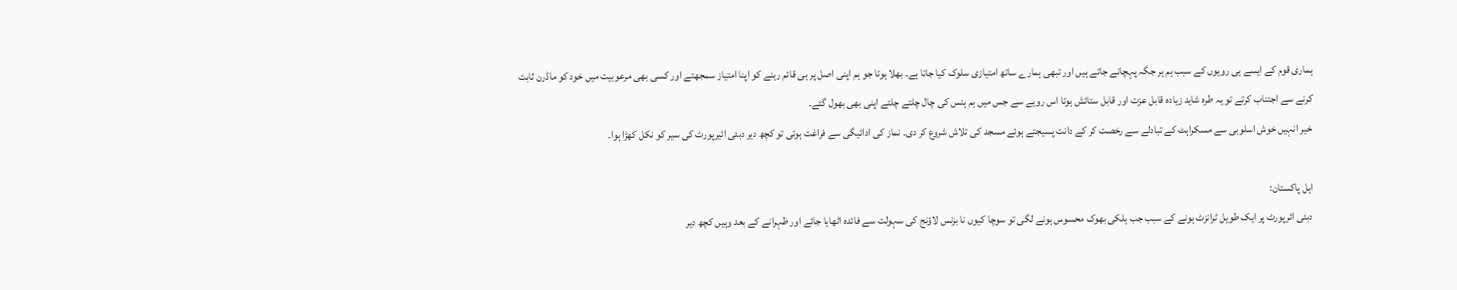ہماری قوم کے ایسے ہی رویوں کے سبب ہم ہر جگہ پہچانے جاتے ہیں اور تبھی ہمارے ساتھ امتیازی سلوک کیا جاتا ہے۔ بھلا ہوتا جو ہم اپنی اصل پر ہی قائم رہنے کو اپنا امتیاز سمجھتے اور کسی بھی مرعوبیت میں خود کو ماڈرن ثابت کرنے سے اجتناب کرتے تو یہ طرہ شاید زیادہ قابل عزت اور قابل ستائش ہوتا اس رویے سے جس میں ہم ہنس کی چال چلتے چلتے اپنی بھی بھول گئے۔
خیر انہیں خوش اسلوبی سے مسکراہٹ کے تبادلے سے رخصت کر کے دانت پسیجتے ہوئے مسجد کی تلاش شروع کر دی۔ نماز کی ادائیگی سے فراغت ہوئی تو کچھ دیر دبئی ائیرپورٹ کی سیر کو نکل کھڑا ہوا۔

اہل پاکستان:
دبئی ائرپورٹ پر ایک طویل ٹرانزٹ ہونے کے سبب جب ہلکی بھوک محسوس ہونے لگی تو سوچا کیوں نا بزنس لاؤنج کی سہولت سے فائدہ اٹھایا جائے اور ظہرانے کے بعد وہیں کچھ دیر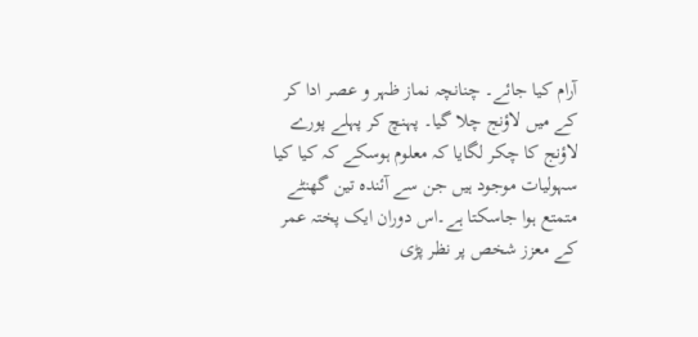آرام کیا جائے۔ چنانچہ نماز ظہر و عصر ادا کر کے میں لاؤنج چلا گیا۔ پہنچ کر پہلے پورے لاؤنج کا چکر لگایا کہ معلوم ہوسکے کہ کیا کیا سہولیات موجود ہیں جن سے آئندہ تین گھنٹے متمتع ہوا جاسکتا ہے۔اس دوران ایک پختہ عمر کے معزز شخص پر نظر پڑی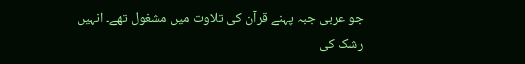جو عربی جبہ پہنے قرآن کی تلاوت میں مشغول تھے۔ انہیں رشک کی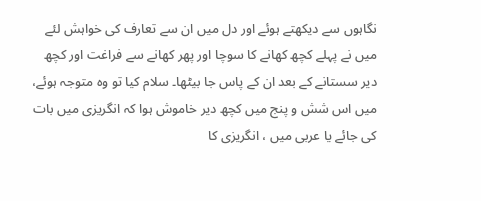نگاہوں سے دیکھتے ہوئے اور دل میں ان سے تعارف کی خواہش لئے میں نے پہلے کچھ کھانے کا سوچا اور پھر کھانے سے فراغت اور کچھ دیر سستانے کے بعد ان کے پاس جا بیٹھا۔ سلام کیا تو وہ متوجہ ہوئے، میں اس شش و پنج میں کچھ دیر خاموش ہوا کہ انگریزی میں بات کی جائے یا عربی میں ، انگریزی کا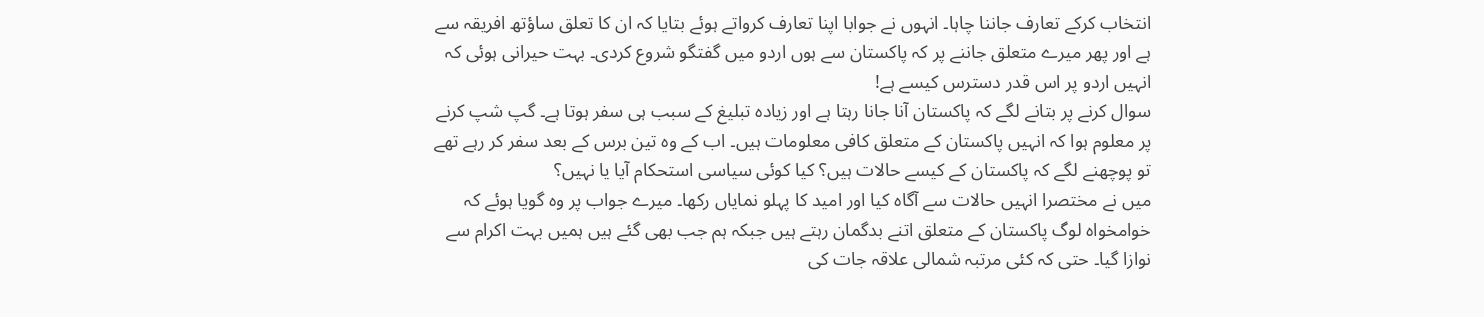انتخاب کرکے تعارف جاننا چاہا۔ انہوں نے جوابا اپنا تعارف کرواتے ہوئے بتایا کہ ان کا تعلق ساؤتھ افریقہ سے ہے اور پھر میرے متعلق جاننے پر کہ پاکستان سے ہوں اردو میں گفتگو شروع کردی۔ بہت حیرانی ہوئی کہ انہیں اردو پر اس قدر دسترس کیسے ہے!
سوال کرنے پر بتانے لگے کہ پاکستان آنا جانا رہتا ہے اور زیادہ تبلیغ کے سبب ہی سفر ہوتا ہے۔ گپ شپ کرنے پر معلوم ہوا کہ انہیں پاکستان کے متعلق کافی معلومات ہیں۔ اب کے وہ تین برس کے بعد سفر کر رہے تھے تو پوچھنے لگے کہ پاکستان کے کیسے حالات ہیں؟ کیا کوئی سیاسی استحکام آیا یا نہیں؟
میں نے مختصرا انہیں حالات سے آگاہ کیا اور امید کا پہلو نمایاں رکھا۔ میرے جواب پر وہ گویا ہوئے کہ خوامخواہ لوگ پاکستان کے متعلق اتنے بدگمان رہتے ہیں جبکہ ہم جب بھی گئے ہیں ہمیں بہت اکرام سے نوازا گیا۔ حتی کہ کئی مرتبہ شمالی علاقہ جات کی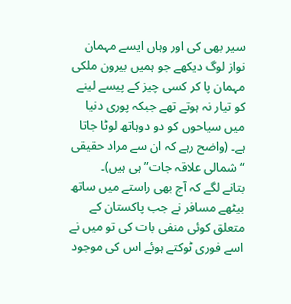سیر بھی کی اور وہاں ایسے مہمان نواز لوگ دیکھے جو ہمیں بیرون ملکی مہمان پا کر کسی چیز کے پیسے لینے کو تیار نہ ہوتے تھے جبکہ پوری دنیا میں سیاحوں کو دو دوہاتھ لوٹا جاتا ہے۔ (واضح رہے کہ ان سے مراد حقیقی “شمالی علاقہ جات” ہی ہیں)۔
بتانے لگے کہ آج بھی راستے میں ساتھ بیٹھے مسافر نے جب پاکستان کے متعلق کوئی منفی بات کی تو میں نے اسے فوری ٹوکتے ہوئے اس کی موجود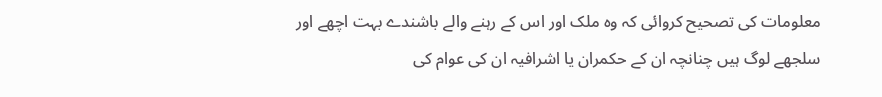معلومات کی تصحیح کروائی کہ وہ ملک اور اس کے رہنے والے باشندے بہت اچھے اور سلجھے لوگ ہیں چنانچہ ان کے حکمران یا اشرافیہ ان کی عوام کی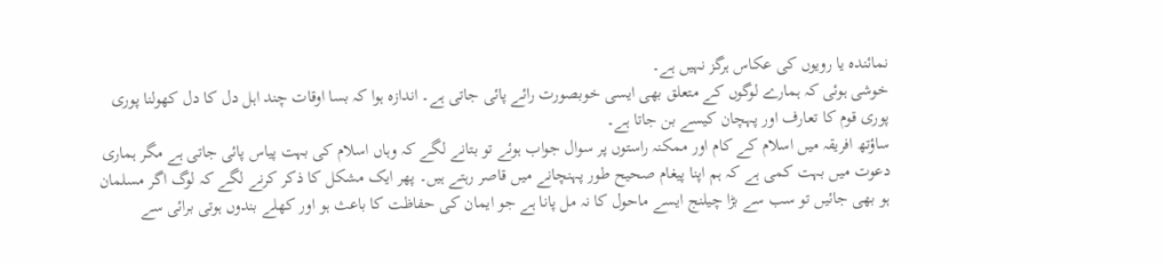نمائندہ یا رویوں کی عکاس ہرگز نہیں ہے۔
خوشی ہوئی کہ ہمارے لوگوں کے متعلق بھی ایسی خوبصورت رائے پائی جاتی ہے۔ اندازہ ہوا کہ بسا اوقات چند اہل دل کا دل کھولنا پوری پوری قوم کا تعارف اور پہچان کیسے بن جاتا ہے۔
ساؤتھ افریقہ میں اسلام کے کام اور ممکنہ راستوں پر سوال جواب ہوئے تو بتانے لگے کہ وہاں اسلام کی بہت پیاس پائی جاتی ہے مگر ہماری دعوت میں بہت کمی ہے کہ ہم اپنا پیغام صحیح طور پہنچانے میں قاصر رہتے ہیں۔ پھر ایک مشکل کا ذکر کرنے لگے کہ لوگ اگر مسلمان ہو بھی جائیں تو سب سے بڑا چیلنج ایسے ماحول کا نہ مل پانا ہے جو ایمان کی حفاظت کا باعث ہو اور کھلے بندوں ہوتی برائی سے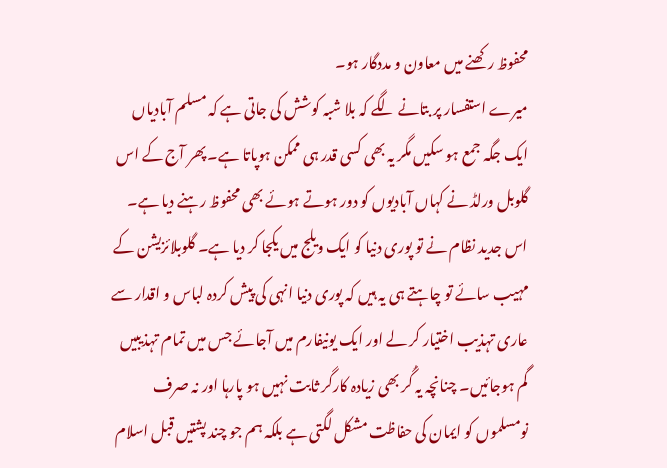محفوظ رکھنے میں معاون و مددگار ہو۔
میرے استفسار پر بتانے لگے کہ بلا شبہ کوشش کی جاتی ہے کہ مسلم آبادیاں ایک جگہ جمع ہو سکیں مگر یہ بھی کسی قدر ہی ممکن ہوپاتا ہے۔ پھر آج کے اس گلوبل ورلڈ نے کہاں آبادیوں کو دور ہوتے ہوئے بھی محفوظ رہنے دیا ہے۔ اس جدید نظام نے تو پوری دنیا کو ایک ویلج میں یکجا کر دیا ہے۔ گلوبلائزیشن کے مہیب سائے تو چاہتے ہی یہ ہیں کہ پوری دنیا انہی کی پیش کردہ لباس و اقدار سے عاری تہذیب اختیار کر لے اور ایک یونیفارم میں آجائے جس میں تمام تہذیبیں گم ہوجائیں۔ چنانچہ یہ گُر بھی زیادہ کارگر ثابت نہیں ہو پارہا اور نہ صرف نومسلموں کو ایمان کی حفاظت مشکل لگتی ہے بلکہ ہم جو چند پشتیں قبل اسلام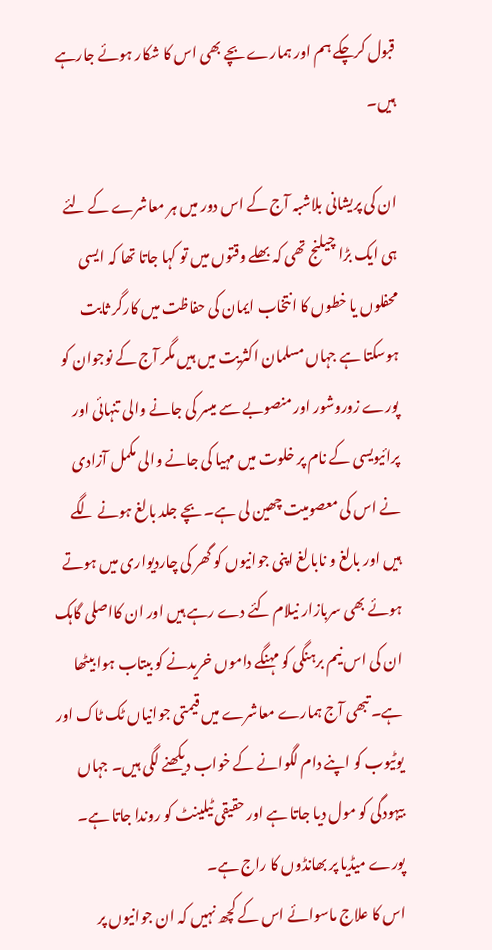قبول کرچکے ہم اور ہمارے بچے بھی اس کا شکار ہوئے جارہے ہیں۔

ان کی پریشانی بلاشبہ آج کے اس دور میں ہر معاشرے کے لئے ہی ایک بڑا چیلنج تھی کہ بھلے وقتوں میں تو کہا جاتا تھا کہ ایسی محفلوں یا خطوں کا انتخاب ایمان کی حفاظت میں کارگر ثابت ہوسکتا ہے جہاں مسلمان اکثریت میں ہیں مگر آج کے نوجوان کو پورے زوروشور اور منصوبے سے میسر کی جانے والی تنہائی اور پرائیویسی کے نام پر خلوت میں مہیا کی جانے والی مکمل آزادی نے اس کی معصومیت چھین لی ہے۔ بچے جلد بالغ ہونے لگے ہیں اور بالغ و نابالغ اپنی جوانیوں کو گھر کی چاردیواری میں ہوتے ہوئے بھی سربازار نیلام کئے دے رہے ہیں اور ان کااصلی گاہک ان کی اس نیم برہنگی کو مہنگے داموں خریدنے کو بیتاب ہوا بیٹھا ہے۔ تبھی آج ہمارے معاشرے میں قیمتی جوانیاں ٹک ٹاک اور یوٹیوب کو اپنے دام لگوانے کے خواب دیکھنے لگی ہیں۔ جہاں بیہودگی کو مول دیا جاتا ہے اور حقیقی ٹیلینٹ کو روندا جاتا ہے۔ پورے میڈیا پر بھانڈوں کا راج ہے۔
اس کا علاج ماسوائے اس کے کچھ نہیں کہ ان جوانیوں پر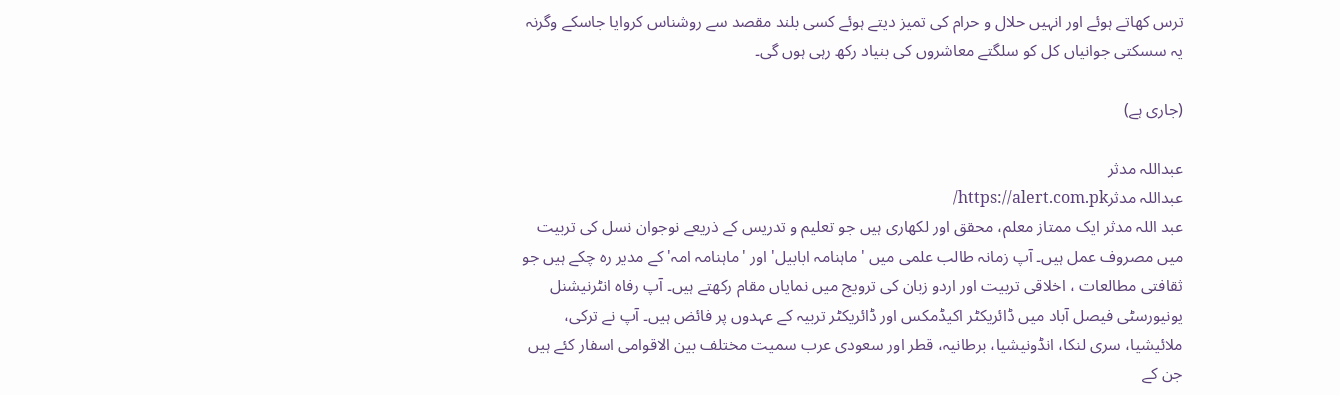ترس کھاتے ہوئے اور انہیں حلال و حرام کی تمیز دیتے ہوئے کسی بلند مقصد سے روشناس کروایا جاسکے وگرنہ یہ سسکتی جوانیاں کل کو سلگتے معاشروں کی بنیاد رکھ رہی ہوں گی۔

(جاری ہے)

عبداللہ مدثر
عبداللہ مدثرhttps://alert.com.pk/
عبد اللہ مدثر ایک ممتاز معلم، محقق اور لکھاری ہیں جو تعلیم و تدریس کے ذریعے نوجوان نسل کی تربیت میں مصروف عمل ہیں۔ آپ زمانہ طالب علمی میں 'ماہنامہ ابابیل' اور 'ماہنامہ امہ' کے مدیر رہ چکے ہیں جو ثقافتی مطالعات ، اخلاقی تربیت اور اردو زبان کی ترویج میں نمایاں مقام رکھتے ہیں۔ آپ رفاہ انٹرنیشنل یونیورسٹی فیصل آباد میں ڈائریکٹر اکیڈمکس اور ڈائریکٹر تربیہ کے عہدوں پر فائض ہیں۔ آپ نے ترکی، ملائیشیا، سری لنکا، انڈونیشیا، برطانیہ، قطر اور سعودی عرب سمیت مختلف بین الاقوامی اسفار کئے ہیں جن کے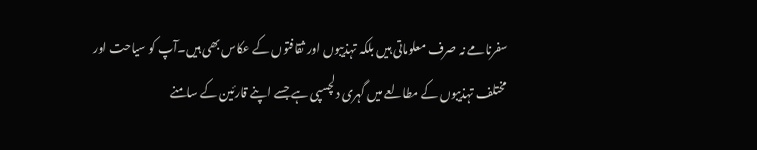سفرنامے نہ صرف معلوماتی ہیں بلکہ تہذیبوں اور ثقافتوں کے عکاس بھی ہیں۔آپ کو سیاحت اور مختلف تہذیبوں کے مطالعے میں گہری دلچسپی ہے جسے اپنے قارئین کے سامنے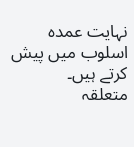نہایت عمدہ اسلوب میں پیش کرتے ہیں۔
متعلقہ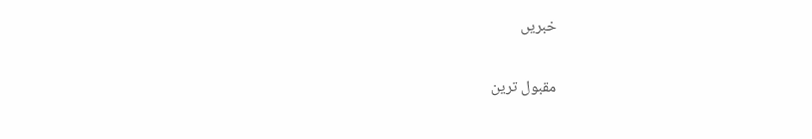خبریں

مقبول ترین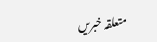متعلقہ خبریں